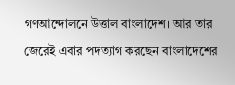গণআন্দোলনে উত্তাল বাংলাদেশ। আর তার জেরেই এবার পদত্যাগ করছেন বাংলাদেশের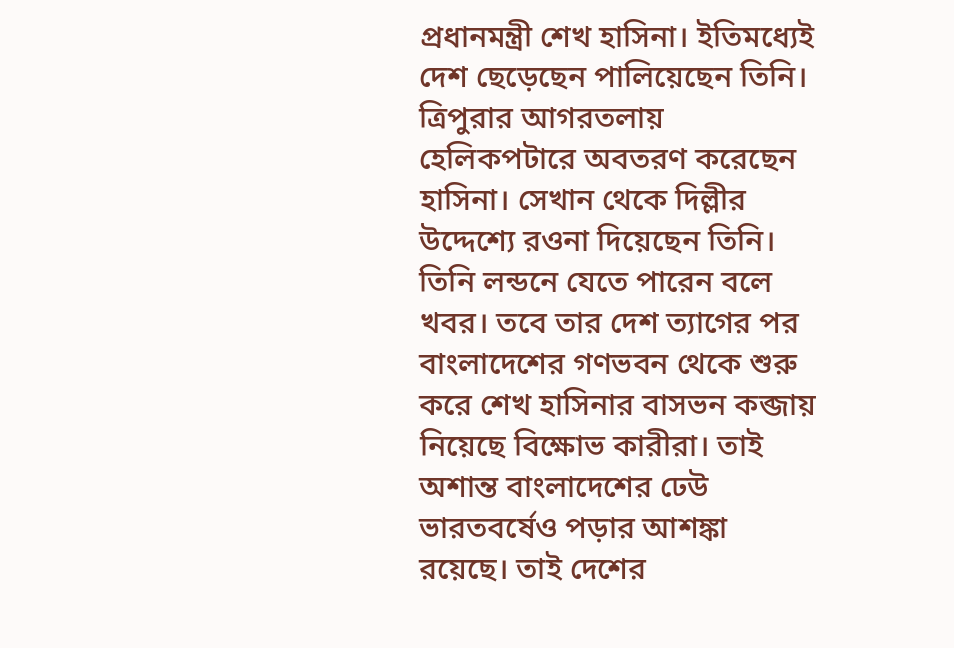প্রধানমন্ত্রী শেখ হাসিনা। ইতিমধ্যেই দেশ ছেড়েছেন পালিয়েছেন তিনি। ত্রিপুরার আগরতলায় হেলিকপটারে অবতরণ করেছেন হাসিনা। সেখান থেকে দিল্লীর উদ্দেশ্যে রওনা দিয়েছেন তিনি। তিনি লন্ডনে যেতে পারেন বলে খবর। তবে তার দেশ ত্যাগের পর বাংলাদেশের গণভবন থেকে শুরু করে শেখ হাসিনার বাসভন কব্জায় নিয়েছে বিক্ষোভ কারীরা। তাই অশান্ত বাংলাদেশের ঢেউ ভারতবর্ষেও পড়ার আশঙ্কা রয়েছে। তাই দেশের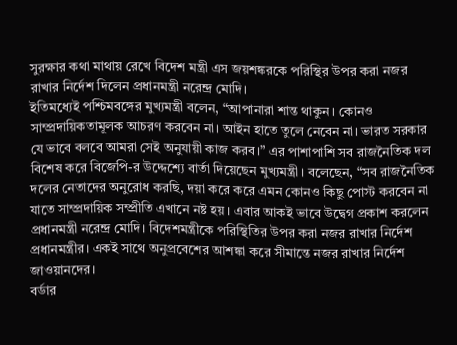সুরক্ষার কথা মাথায় রেখে বিদেশ মন্ত্রী এস জয়শঙ্করকে পরিস্থির উপর করা নজর রাখার নির্দেশ দিলেন প্রধানমন্ত্রী নরেন্দ্র মোদি।
ইতিমধ্যেই পশ্চিমবঙ্গের মুখ্যমন্ত্রী বলেন, “আপানারা শান্ত থাকুন। কোনও সাম্প্রদায়িকতামূলক আচরণ করবেন না। আইন হাতে তুলে নেবেন না। ভারত সরকার যে ভাবে বলবে আমরা সেই অনুযায়ী কাজ করব।” এর পাশাপাশি সব রাজনৈতিক দল বিশেষ করে বিজেপি-র উদ্দেশ্যে বার্তা দিয়েছেন মুখ্যমন্ত্রী। বলেছেন, “সব রাজনৈতিক দলের নেতাদের অনুরোধ করছি, দয়া করে করে এমন কোনও কিছু পোস্ট করবেন না যাতে সাম্প্রদায়িক সম্প্রীতি এখানে নষ্ট হয়। এবার আকই ভাবে উদ্বেগ প্রকাশ করলেন প্রধানমন্ত্রী নরেন্দ্র মোদি। বিদেশমন্ত্রীকে পরিস্থিতির উপর করা নজর রাখার নির্দেশ প্রধানমন্ত্রীর। একই সাথে অনুপ্রবেশের আশঙ্কা করে সীমান্তে নজর রাখার নির্দেশ জাওয়ানদের।
বর্ডার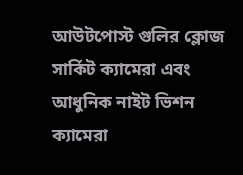আউটপোস্ট গুলির ক্লোজ সার্কিট ক্যামেরা এবং আধুনিক নাইট ভিশন ক্যামেরা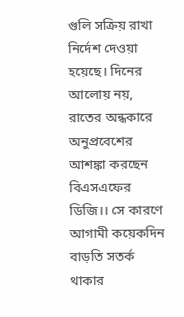গুলি সক্রিয় রাখা নির্দেশ দেওয়া হয়েছে। দিনের আলোয় নয়, রাতের অন্ধকারে অনুপ্রবেশের আশঙ্কা করছেন বিএসএফের ডিজি।। সে কারণে আগামী কয়েকদিন বাড়তি সতর্ক থাকার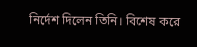নির্দেশ দিলেন তিনি। বিশেষ করে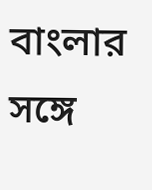বাংলার সঙ্গে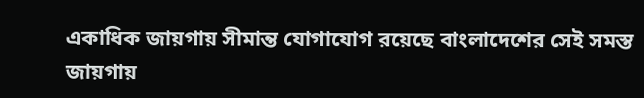একাধিক জায়গায় সীমান্ত যোগাযোগ রয়েছে বাংলাদেশের সেই সমস্ত জায়গায়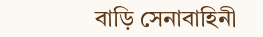বাড়ি সেনাবাহিনী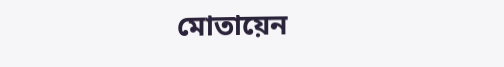মোতায়েন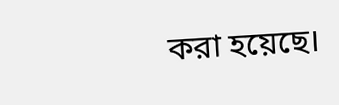করা হয়েছে।